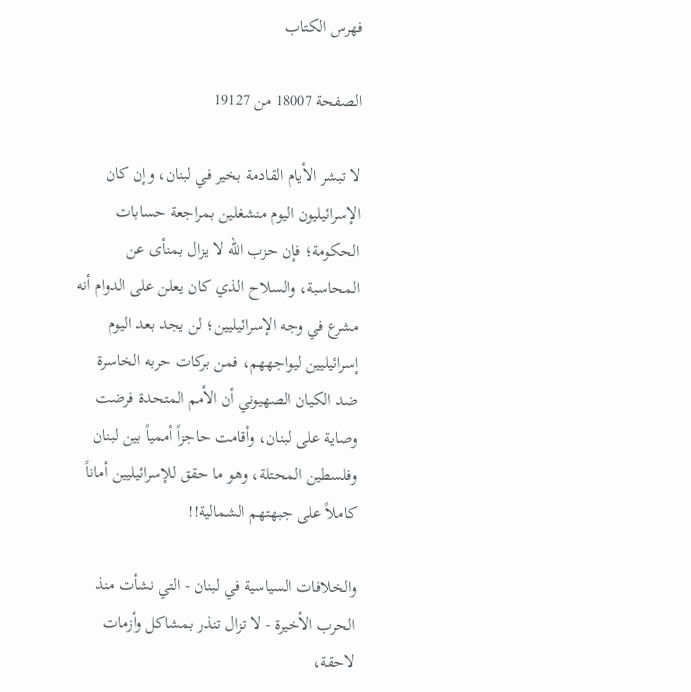فهرس الكتاب

الصفحة 18007 من 19127

لا تبشر الأيام القادمة بخير في لبنان، وإن كان الإسرائيليون اليوم منشغلين بمراجعة حسابات الحكومة؛ فإن حزب الله لا يزال بمنأى عن المحاسبة، والسلاح الذي كان يعلن على الدوام أنه مشرع في وجه الإسرائيليين؛ لن يجد بعد اليوم إسرائيليين ليواجههم، فمن بركات حربه الخاسرة ضد الكيان الصهيوني أن الأمم المتحدة فرضت وصاية على لبنان، وأقامت حاجزاً أممياً بين لبنان وفلسطين المحتلة، وهو ما حقق للإسرائيليين أماناً كاملاً على جبهتهم الشمالية!!

والخلافات السياسية في لبنان - التي نشأت منذ الحرب الأخيرة - لا تزال تنذر بمشاكل وأزمات لاحقة،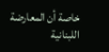خاصة أن المعارضة اللبنانية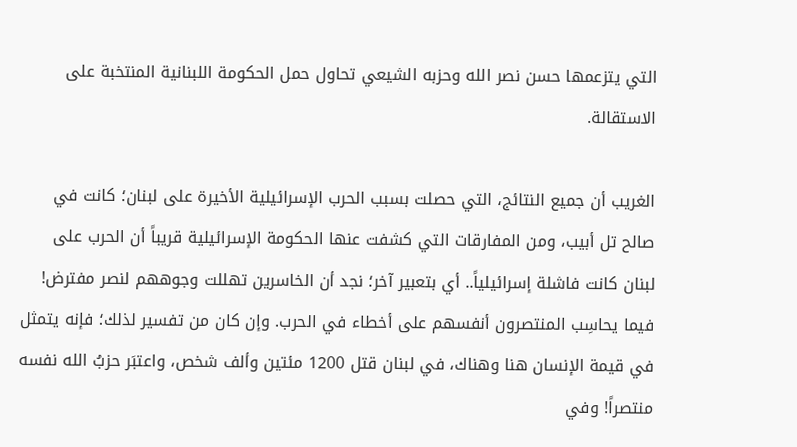التي يتزعمها حسن نصر الله وحزبه الشيعي تحاول حمل الحكومة اللبنانية المنتخبة على الاستقالة.

الغريب أن جميع النتائج، التي حصلت بسبب الحرب الإسرائيلية الأخيرة على لبنان؛ كانت في صالح تل أبيب، ومن المفارقات التي كشفت عنها الحكومة الإسرائيلية قريباً أن الحرب على لبنان كانت فاشلة إسرائيلياً.. أي بتعبير آخر؛ نجد أن الخاسرين تهللت وجوههم لنصر مفترض! فيما يحاسِب المنتصرون أنفسهم على أخطاء في الحرب. وإن كان من تفسير لذلك؛ فإنه يتمثل في قيمة الإنسان هنا وهناك، في لبنان قتل 1200 مئتين وألف شخص، واعتبَر حزبُ الله نفسه منتصراً! وفي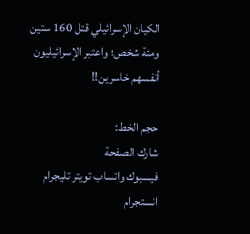الكيان الإسرائيلي قتل 160 ستين ومئة شخص؛ واعتبر الإسرائيليون أنفسهم خاسرين!!

حجم الخط:
شارك الصفحة
فيسبوك واتساب تويتر تليجرام انستجرام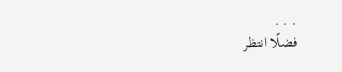. . .
فضلًا انتظر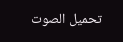تحميل الصوت